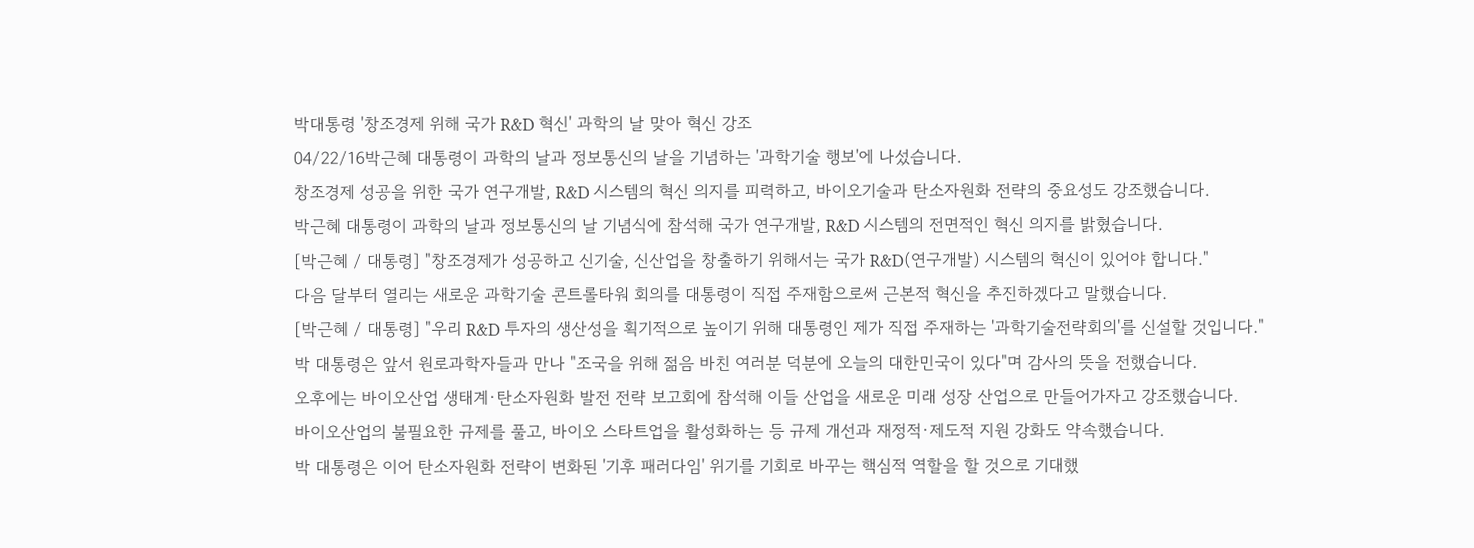박대통령 '창조경제 위해 국가 R&D 혁신' 과학의 날 맞아 혁신 강조
04/22/16박근혜 대통령이 과학의 날과 정보통신의 날을 기념하는 '과학기술 행보'에 나섰습니다.
창조경제 성공을 위한 국가 연구개발, R&D 시스템의 혁신 의지를 피력하고, 바이오기술과 탄소자원화 전략의 중요성도 강조했습니다.
박근혜 대통령이 과학의 날과 정보통신의 날 기념식에 참석해 국가 연구개발, R&D 시스템의 전면적인 혁신 의지를 밝혔습니다.
[박근혜 / 대통령] "창조경제가 성공하고 신기술, 신산업을 창출하기 위해서는 국가 R&D(연구개발) 시스템의 혁신이 있어야 합니다."
다음 달부터 열리는 새로운 과학기술 콘트롤타워 회의를 대통령이 직접 주재함으로써 근본적 혁신을 추진하겠다고 말했습니다.
[박근혜 / 대통령] "우리 R&D 투자의 생산성을 획기적으로 높이기 위해 대통령인 제가 직접 주재하는 '과학기술전략회의'를 신설할 것입니다."
박 대통령은 앞서 원로과학자들과 만나 "조국을 위해 젊음 바친 여러분 덕분에 오늘의 대한민국이 있다"며 감사의 뜻을 전했습니다.
오후에는 바이오산업 생태계·탄소자원화 발전 전략 보고회에 참석해 이들 산업을 새로운 미래 성장 산업으로 만들어가자고 강조했습니다.
바이오산업의 불필요한 규제를 풀고, 바이오 스타트업을 활성화하는 등 규제 개선과 재정적·제도적 지원 강화도 약속했습니다.
박 대통령은 이어 탄소자원화 전략이 변화된 '기후 패러다임' 위기를 기회로 바꾸는 핵심적 역할을 할 것으로 기대했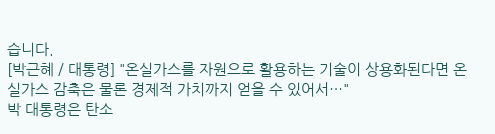습니다.
[박근혜 / 대통령] "온실가스를 자원으로 활용하는 기술이 상용화된다면 온실가스 감축은 물론 경제적 가치까지 얻을 수 있어서…"
박 대통령은 탄소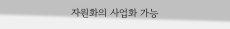자원화의 사업화 가능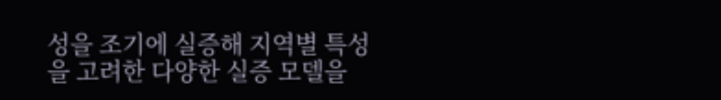성을 조기에 실증해 지역별 특성을 고려한 다양한 실증 모델을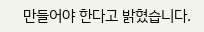만들어야 한다고 밝혔습니다.